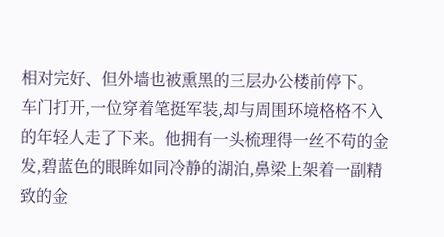相对完好、但外墙也被熏黑的三层办公楼前停下。
车门打开,一位穿着笔挺军装,却与周围环境格格不入的年轻人走了下来。他拥有一头梳理得一丝不苟的金发,碧蓝色的眼眸如同冷静的湖泊,鼻梁上架着一副精致的金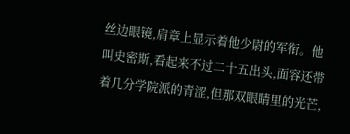丝边眼镜,肩章上显示着他少尉的军衔。他叫史密斯,看起来不过二十五出头,面容还带着几分学院派的青涩,但那双眼睛里的光芒,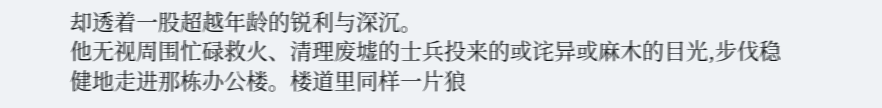却透着一股超越年龄的锐利与深沉。
他无视周围忙碌救火、清理废墟的士兵投来的或诧异或麻木的目光,步伐稳健地走进那栋办公楼。楼道里同样一片狼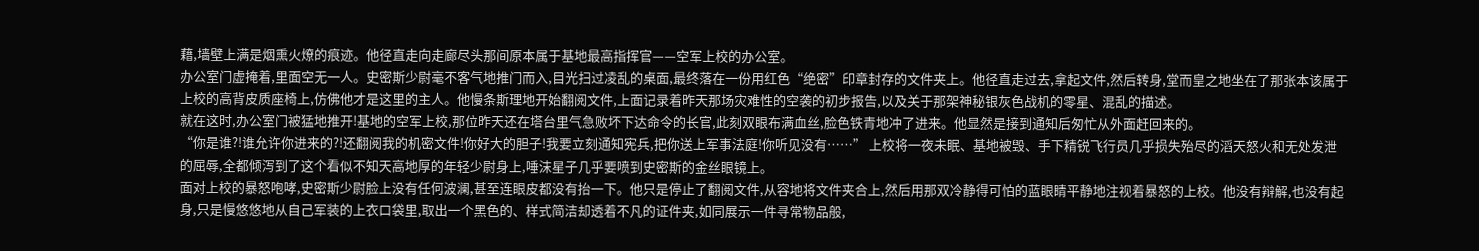藉,墙壁上满是烟熏火燎的痕迹。他径直走向走廊尽头那间原本属于基地最高指挥官——空军上校的办公室。
办公室门虚掩着,里面空无一人。史密斯少尉毫不客气地推门而入,目光扫过凌乱的桌面,最终落在一份用红色“绝密”印章封存的文件夹上。他径直走过去,拿起文件,然后转身,堂而皇之地坐在了那张本该属于上校的高背皮质座椅上,仿佛他才是这里的主人。他慢条斯理地开始翻阅文件,上面记录着昨天那场灾难性的空袭的初步报告,以及关于那架神秘银灰色战机的零星、混乱的描述。
就在这时,办公室门被猛地推开!基地的空军上校,那位昨天还在塔台里气急败坏下达命令的长官,此刻双眼布满血丝,脸色铁青地冲了进来。他显然是接到通知后匆忙从外面赶回来的。
“你是谁?!谁允许你进来的?!还翻阅我的机密文件!你好大的胆子!我要立刻通知宪兵,把你送上军事法庭!你听见没有……” 上校将一夜未眠、基地被毁、手下精锐飞行员几乎损失殆尽的滔天怒火和无处发泄的屈辱,全都倾泻到了这个看似不知天高地厚的年轻少尉身上,唾沫星子几乎要喷到史密斯的金丝眼镜上。
面对上校的暴怒咆哮,史密斯少尉脸上没有任何波澜,甚至连眼皮都没有抬一下。他只是停止了翻阅文件,从容地将文件夹合上,然后用那双冷静得可怕的蓝眼睛平静地注视着暴怒的上校。他没有辩解,也没有起身,只是慢悠悠地从自己军装的上衣口袋里,取出一个黑色的、样式简洁却透着不凡的证件夹,如同展示一件寻常物品般,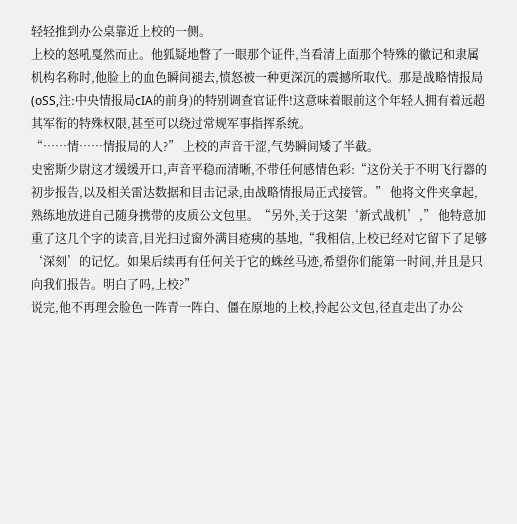轻轻推到办公桌靠近上校的一侧。
上校的怒吼戛然而止。他狐疑地瞥了一眼那个证件,当看清上面那个特殊的徽记和隶属机构名称时,他脸上的血色瞬间褪去,愤怒被一种更深沉的震撼所取代。那是战略情报局(oSS,注:中央情报局cIA的前身)的特别调查官证件!这意味着眼前这个年轻人拥有着远超其军衔的特殊权限,甚至可以绕过常规军事指挥系统。
“……情……情报局的人?” 上校的声音干涩,气势瞬间矮了半截。
史密斯少尉这才缓缓开口,声音平稳而清晰,不带任何感情色彩:“这份关于不明飞行器的初步报告,以及相关雷达数据和目击记录,由战略情报局正式接管。” 他将文件夹拿起,熟练地放进自己随身携带的皮质公文包里。“另外,关于这架‘新式战机’,” 他特意加重了这几个字的读音,目光扫过窗外满目疮痍的基地,“我相信,上校已经对它留下了足够‘深刻’的记忆。如果后续再有任何关于它的蛛丝马迹,希望你们能第一时间,并且是只向我们报告。明白了吗,上校?”
说完,他不再理会脸色一阵青一阵白、僵在原地的上校,拎起公文包,径直走出了办公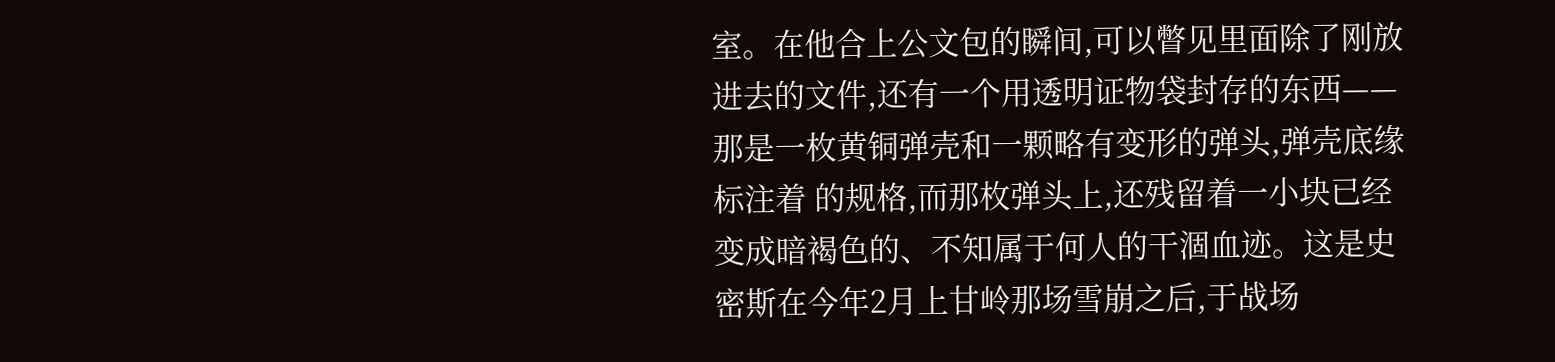室。在他合上公文包的瞬间,可以瞥见里面除了刚放进去的文件,还有一个用透明证物袋封存的东西——那是一枚黄铜弹壳和一颗略有变形的弹头,弹壳底缘标注着 的规格,而那枚弹头上,还残留着一小块已经变成暗褐色的、不知属于何人的干涸血迹。这是史密斯在今年2月上甘岭那场雪崩之后,于战场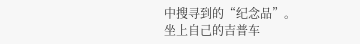中搜寻到的“纪念品”。
坐上自己的吉普车